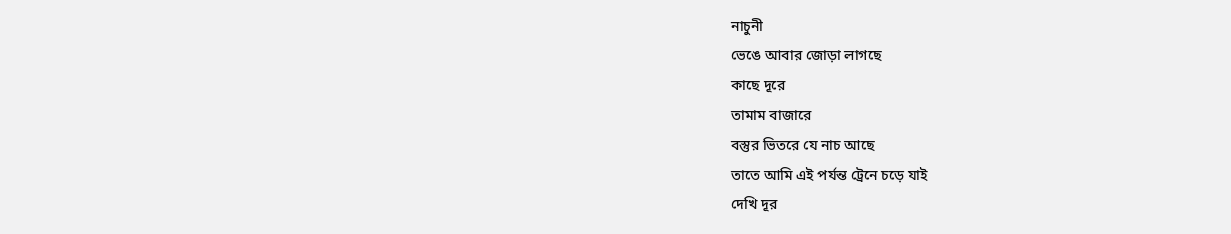নাচুনী
ভেঙে আবার জোড়া লাগছে
কাছে দূরে
তামাম বাজারে
বস্তুর ভিতরে যে নাচ আছে
তাতে আমি এই পর্যন্ত ট্রেনে চড়ে যাই
দেখি দূর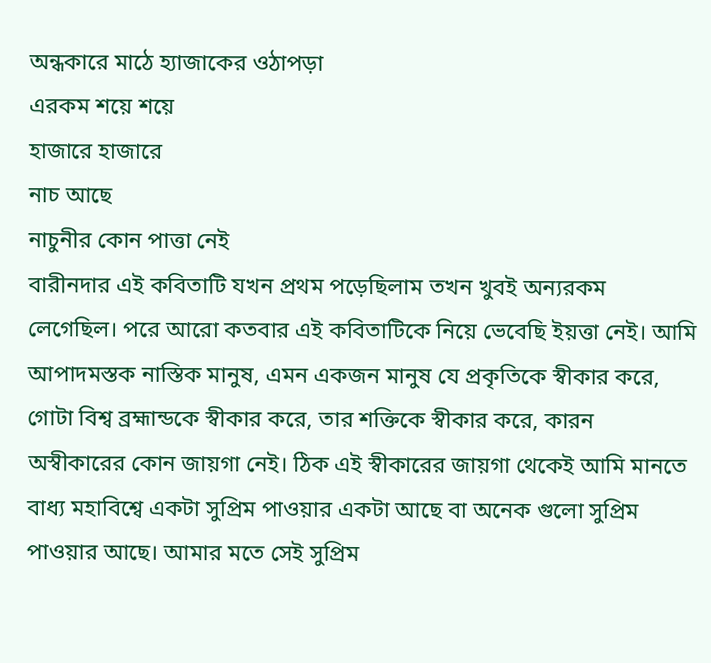অন্ধকারে মাঠে হ্যাজাকের ওঠাপড়া
এরকম শয়ে শয়ে
হাজারে হাজারে
নাচ আছে
নাচুনীর কোন পাত্তা নেই
বারীনদার এই কবিতাটি যখন প্রথম পড়েছিলাম তখন খুবই অন্যরকম লেগেছিল। পরে আরো কতবার এই কবিতাটিকে নিয়ে ভেবেছি ইয়ত্তা নেই। আমি আপাদমস্তক নাস্তিক মানুষ, এমন একজন মানুষ যে প্রকৃতিকে স্বীকার করে, গোটা বিশ্ব ব্রহ্মান্ডকে স্বীকার করে, তার শক্তিকে স্বীকার করে, কারন অস্বীকারের কোন জায়গা নেই। ঠিক এই স্বীকারের জায়গা থেকেই আমি মানতে বাধ্য মহাবিশ্বে একটা সুপ্রিম পাওয়ার একটা আছে বা অনেক গুলো সুপ্রিম পাওয়ার আছে। আমার মতে সেই সুপ্রিম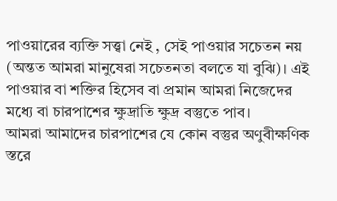পাওয়ারের ব্যক্তি সত্ত্বা নেই , সেই পাওয়ার সচেতন নয় (অন্তত আমরা মানুষেরা সচেতনতা বলতে যা বুঝি)। এই পাওয়ার বা শক্তির হিসেব বা প্রমান আমরা নিজেদের মধ্যে বা চারপাশের ক্ষুদ্রাতি ক্ষুদ্র বস্তুতে পাব।
আমরা আমাদের চারপাশের যে কোন বস্তুর অণুবীক্ষণিক স্তরে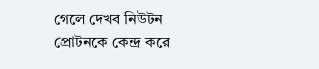গেলে দেখব নিউটন প্রোটনকে কেন্দ্র করে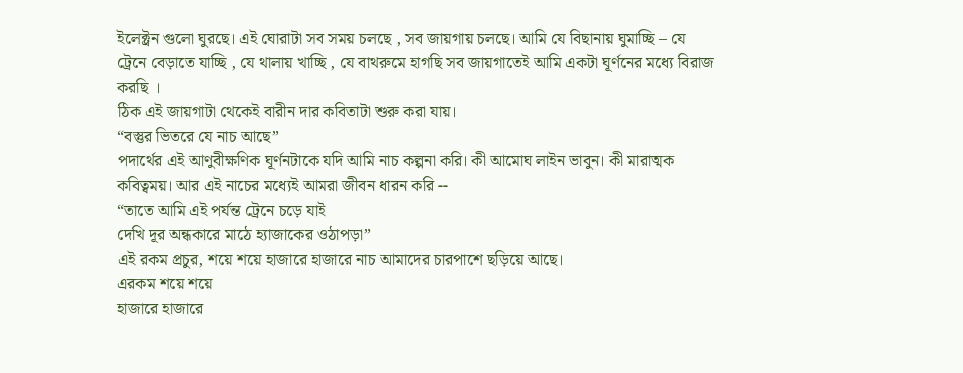ইলেক্ট্রন গুলো ঘুরছে। এই ঘোরাটা সব সময় চলছে , সব জায়গায় চলছে। আমি যে বিছানায় ঘুমাচ্ছি – যে ট্রেনে বেড়াতে যাচ্ছি , যে থালায় খাচ্ছি , যে বাথরুমে হাগছি সব জায়গাতেই আমি একটা ঘূর্ণনের মধ্যে বিরাজ করছি ।
ঠিক এই জায়গাটা থেকেই বারীন দার কবিতাটা শুরু করা যায়।
“বস্তুর ভিতরে যে নাচ আছে”
পদার্থের এই আণুবীক্ষণিক ঘূর্ণনটাকে যদি আমি নাচ কল্পনা করি। কী আমোঘ লাইন ভাবুন। কী মারাত্মক কবিত্বময়। আর এই নাচের মধ্যেই আমরা জীবন ধারন করি --
“তাতে আমি এই পর্যন্ত ট্রেনে চড়ে যাই
দেখি দূর অন্ধকারে মাঠে হ্যাজাকের ওঠাপড়া”
এই রকম প্রচুর, শয়ে শয়ে হাজারে হাজারে নাচ আমাদের চারপাশে ছড়িয়ে আছে।
এরকম শয়ে শয়ে
হাজারে হাজারে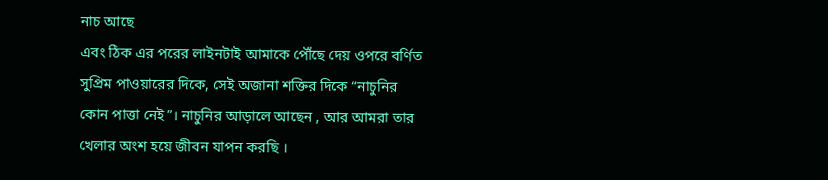নাচ আছে
এবং ঠিক এর পরের লাইনটাই আমাকে পৌঁছে দেয় ওপরে বর্ণিত সুপ্রিম পাওয়ারের দিকে, সেই অজানা শক্তির দিকে “নাচুনির কোন পাত্তা নেই”। নাচুনির আড়ালে আছেন , আর আমরা তার খেলার অংশ হয়ে জীবন যাপন করছি ।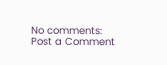No comments:
Post a Comment